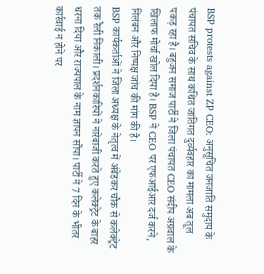BSP protests against ZP CEO: अनुसूचित जनजाति समुदाय के पंचायत सचिव के साथ कथित जातिगत दुर्व्यवहार का मामला अब तूल पकड़ रहा है। बहुजन समाज पार्टी ने जिला पंचायत CEO संदीप अग्रवाल के खिलाफ मोर्चा खोल दिया है। BSP ने CEO पर एफआईआर दर्ज करने, निलंबन और निष्पक्ष जांच की मांग की है।
BSP कार्यकर्ताओं ने जिला अध्यक्ष के नेतृत्व में अंबेडकर चौक से कलेक्ट्रेट तक रैली निकाली। प्रदर्शनकारियों ने नारेबाजी करते हुए कलेक्ट्रेट के बाहर धरना दिया और राज्यपाल के नाम ज्ञापन सौंपा। पार्टी ने 7 दिन के भीतर कार्रवाई न होने पर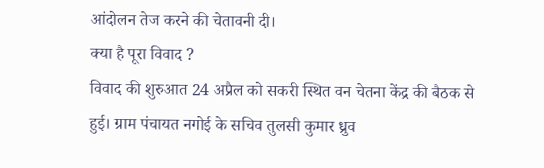आंदोलन तेज करने की चेतावनी दी।
क्या है पूरा विवाद ?
विवाद की शुरुआत 24 अप्रैल को सकरी स्थित वन चेतना केंद्र की बैठक से हुई। ग्राम पंचायत नगोई के सचिव तुलसी कुमार ध्रुव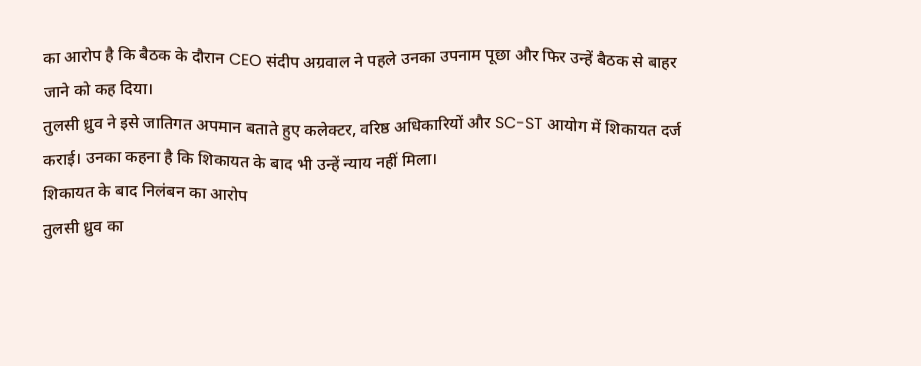का आरोप है कि बैठक के दौरान CEO संदीप अग्रवाल ने पहले उनका उपनाम पूछा और फिर उन्हें बैठक से बाहर जाने को कह दिया।
तुलसी ध्रुव ने इसे जातिगत अपमान बताते हुए कलेक्टर, वरिष्ठ अधिकारियों और SC-ST आयोग में शिकायत दर्ज कराई। उनका कहना है कि शिकायत के बाद भी उन्हें न्याय नहीं मिला।
शिकायत के बाद निलंबन का आरोप
तुलसी ध्रुव का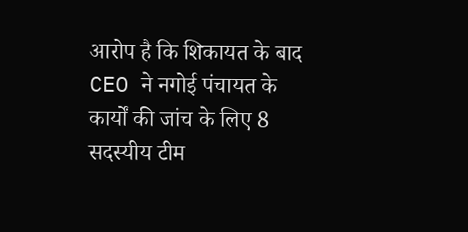आरोप है कि शिकायत के बाद CEO ने नगोई पंचायत के कार्यों की जांच के लिए 8 सदस्यीय टीम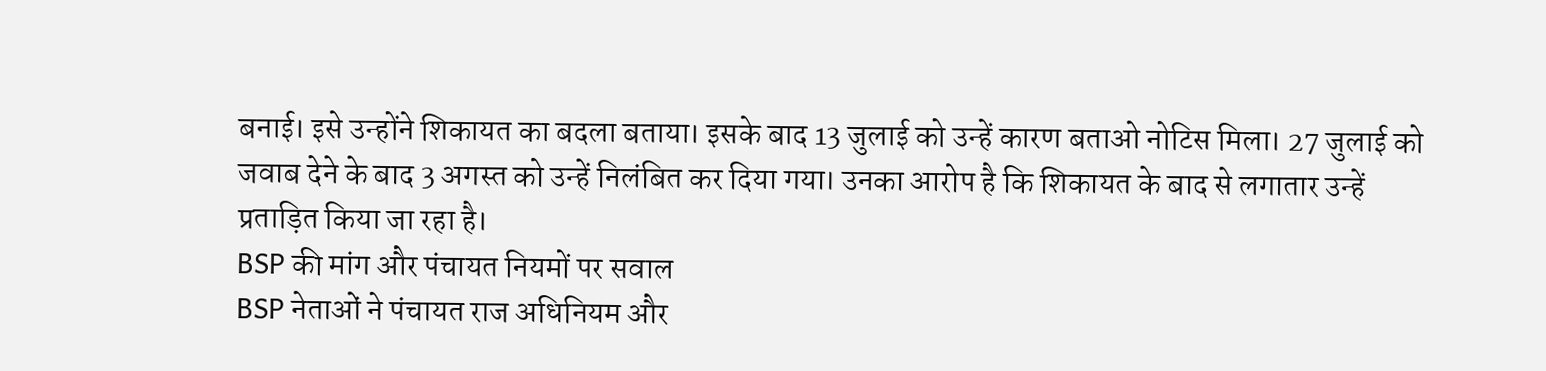बनाई। इसे उन्होंने शिकायत का बदला बताया। इसके बाद 13 जुलाई को उन्हें कारण बताओ नोटिस मिला। 27 जुलाई को जवाब देने के बाद 3 अगस्त को उन्हें निलंबित कर दिया गया। उनका आरोप है कि शिकायत के बाद से लगातार उन्हें प्रताड़ित किया जा रहा है।
BSP की मांग और पंचायत नियमों पर सवाल
BSP नेताओं ने पंचायत राज अधिनियम और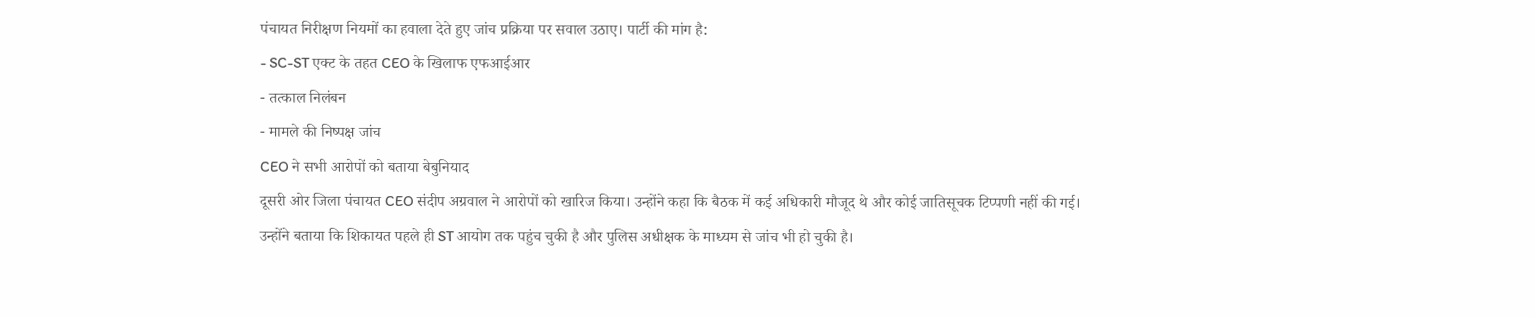पंचायत निरीक्षण नियमों का हवाला देते हुए जांच प्रक्रिया पर सवाल उठाए। पार्टी की मांग है:
- SC-ST एक्ट के तहत CEO के खिलाफ एफआईआर
- तत्काल निलंबन
- मामले की निष्पक्ष जांच
CEO ने सभी आरोपों को बताया बेबुनियाद
दूसरी ओर जिला पंचायत CEO संदीप अग्रवाल ने आरोपों को खारिज किया। उन्होंने कहा कि बैठक में कई अधिकारी मौजूद थे और कोई जातिसूचक टिप्पणी नहीं की गई।
उन्होंने बताया कि शिकायत पहले ही ST आयोग तक पहुंच चुकी है और पुलिस अधीक्षक के माध्यम से जांच भी हो चुकी है।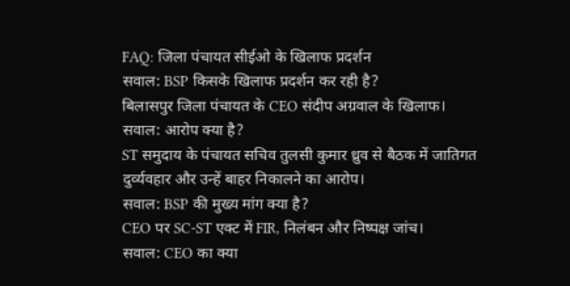FAQ: जिला पंचायत सीईओ के खिलाफ प्रदर्शन
सवाल: BSP किसके खिलाफ प्रदर्शन कर रही है?
बिलासपुर जिला पंचायत के CEO संदीप अग्रवाल के खिलाफ।
सवाल: आरोप क्या है?
ST समुदाय के पंचायत सचिव तुलसी कुमार ध्रुव से बैठक में जातिगत दुर्व्यवहार और उन्हें बाहर निकालने का आरोप।
सवाल: BSP की मुख्य मांग क्या है?
CEO पर SC-ST एक्ट में FIR, निलंबन और निष्पक्ष जांच।
सवाल: CEO का क्या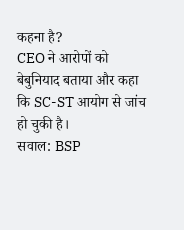कहना है?
CEO ने आरोपों को बेबुनियाद बताया और कहा कि SC-ST आयोग से जांच हो चुकी है।
सवाल: BSP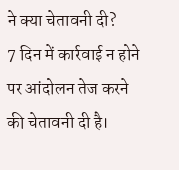ने क्या चेतावनी दी?
7 दिन में कार्रवाई न होने पर आंदोलन तेज करने की चेतावनी दी है।